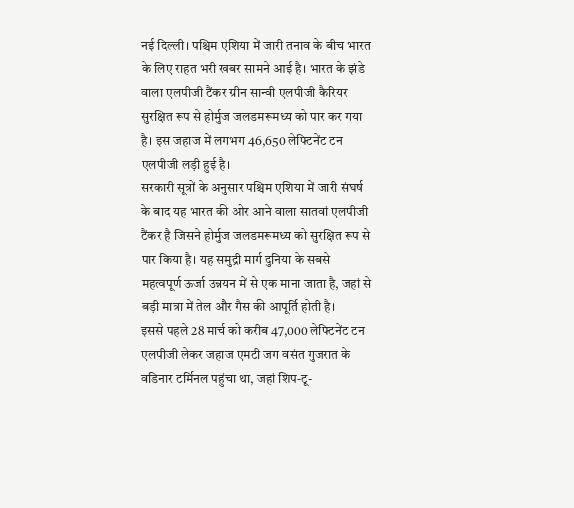नई दिल्ली। पश्चिम एशिया में जारी तनाव के बीच भारत के लिए राहत भरी खबर सामने आई है। भारत के झंडे वाला एलपीजी टैंकर ग्रीन सान्वी एलपीजी कैरियर सुरक्षित रूप से होर्मुज जलडमरूमध्य को पार कर गया है। इस जहाज में लगभग 46,650 लेफ्टिनेंट टन एलपीजी लड़ी हुई है।
सरकारी सूत्रों के अनुसार पश्चिम एशिया में जारी संघर्ष के बाद यह भारत की ओर आने वाला सातवां एलपीजी टैंकर है जिसने होर्मुज जलडमरूमध्य को सुरक्षित रूप से पार किया है। यह समुद्री मार्ग दुनिया के सबसे महत्वपूर्ण ऊर्जा उन्नयन में से एक माना जाता है, जहां से बड़ी मात्रा में तेल और गैस की आपूर्ति होती है।
इससे पहले 28 मार्च को करीब 47,000 लेफ्टिनेंट टन एलपीजी लेकर जहाज एमटी जग वसंत गुजरात के वडिनार टर्मिनल पहुंचा था, जहां शिप-टू-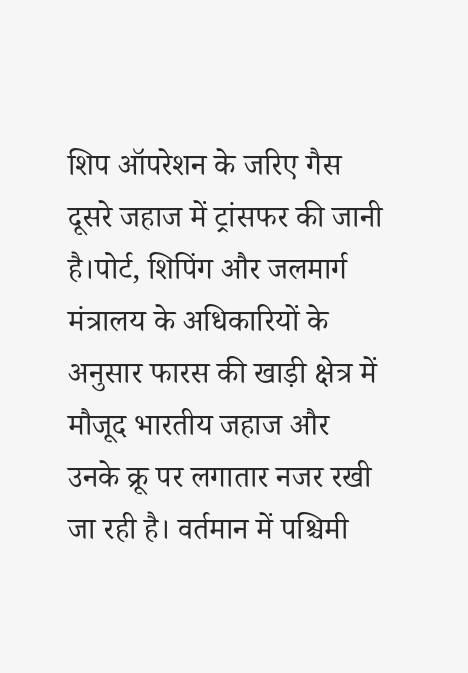शिप ऑपरेशन के जरिए गैस दूसरे जहाज में ट्रांसफर की जानी है।पोर्ट, शिपिंग और जलमार्ग मंत्रालय के अधिकारियों के अनुसार फारस की खाड़ी क्षेत्र में मौजूद भारतीय जहाज और उनके क्रू पर लगातार नजर रखी जा रही है। वर्तमान में पश्चिमी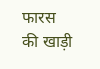फारस की खाड़ी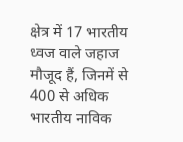क्षेत्र में 17 भारतीय ध्वज वाले जहाज मौजूद हैं, जिनमें से 400 से अधिक भारतीय नाविक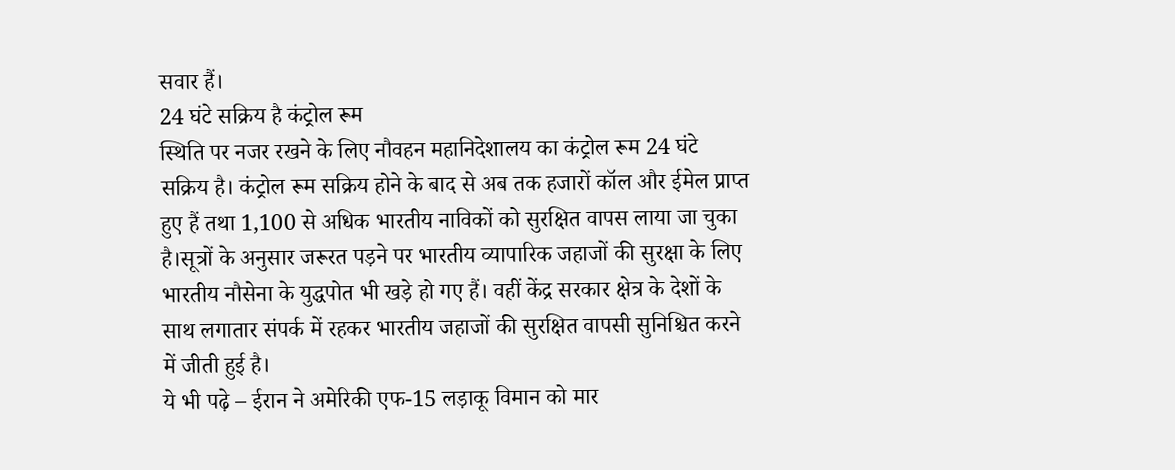सवार हैं।
24 घंटे सक्रिय है कंट्रोल रूम
स्थिति पर नजर रखने के लिए नौवहन महानिदेशालय का कंट्रोल रूम 24 घंटे सक्रिय है। कंट्रोल रूम सक्रिय होने के बाद से अब तक हजारों कॉल और ईमेल प्राप्त हुए हैं तथा 1,100 से अधिक भारतीय नाविकों को सुरक्षित वापस लाया जा चुका है।सूत्रों के अनुसार जरूरत पड़ने पर भारतीय व्यापारिक जहाजों की सुरक्षा के लिए भारतीय नौसेना के युद्धपोत भी खड़े हो गए हैं। वहीं केंद्र सरकार क्षेत्र के देशों के साथ लगातार संपर्क में रहकर भारतीय जहाजों की सुरक्षित वापसी सुनिश्चित करने में जीती हुई है।
ये भी पढ़े – ईरान ने अमेरिकी एफ-15 लड़ाकू विमान को मार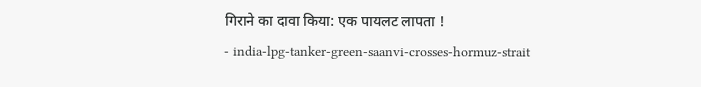गिराने का दावा किया: एक पायलट लापता !
- india-lpg-tanker-green-saanvi-crosses-hormuz-strait